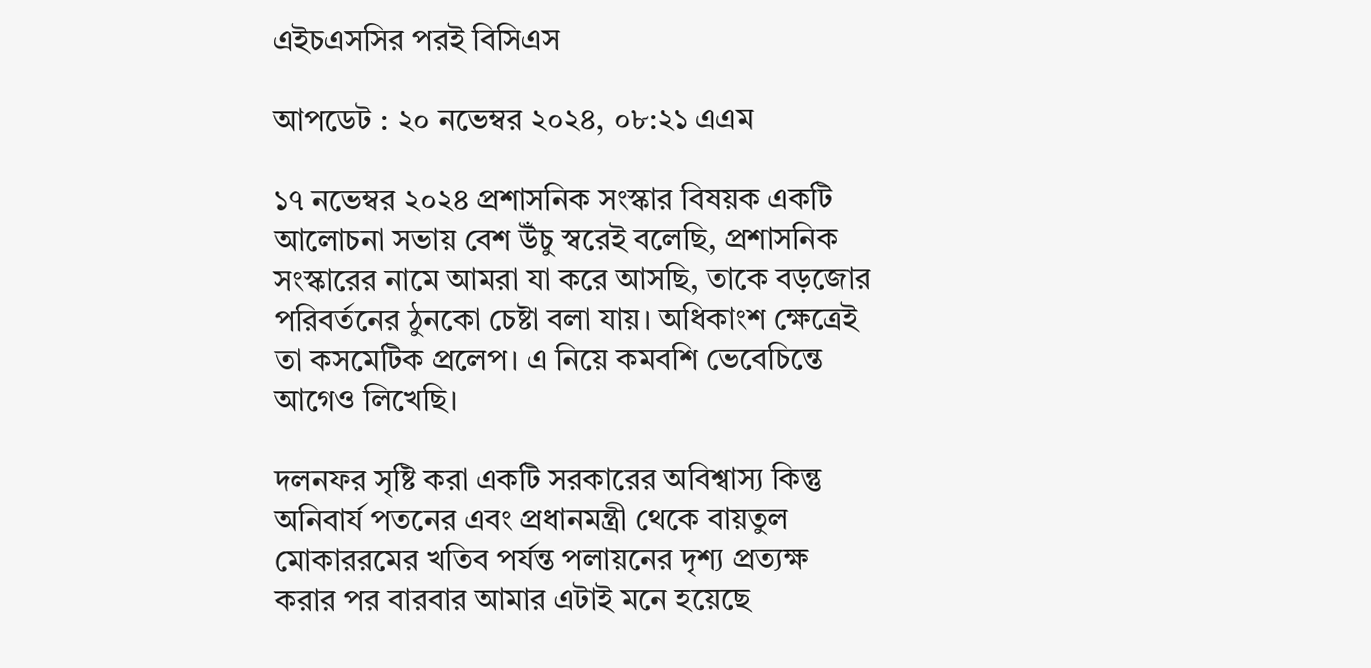এইচএসসির পরই বিসিএস

আপডেট : ২০ নভেম্বর ২০২৪, ০৮:২১ এএম

১৭ নভেম্বর ২০২৪ প্রশাসনিক সংস্কার বিষয়ক একটি আলোচনা সভায় বেশ উঁচু স্বরেই বলেছি, প্রশাসনিক সংস্কারের নামে আমরা যা করে আসছি, তাকে বড়জোর পরিবর্তনের ঠুনকো চেষ্টা বলা যায়। অধিকাংশ ক্ষেত্রেই তা কসমেটিক প্রলেপ। এ নিয়ে কমবশি ভেবেচিন্তে আগেও লিখেছি।

দলনফর সৃষ্টি করা একটি সরকারের অবিশ্বাস্য কিন্তু অনিবার্য পতনের এবং প্রধানমন্ত্রী থেকে বায়তুল মোকাররমের খতিব পর্যন্ত পলায়নের দৃশ্য প্রত্যক্ষ করার পর বারবার আমার এটাই মনে হয়েছে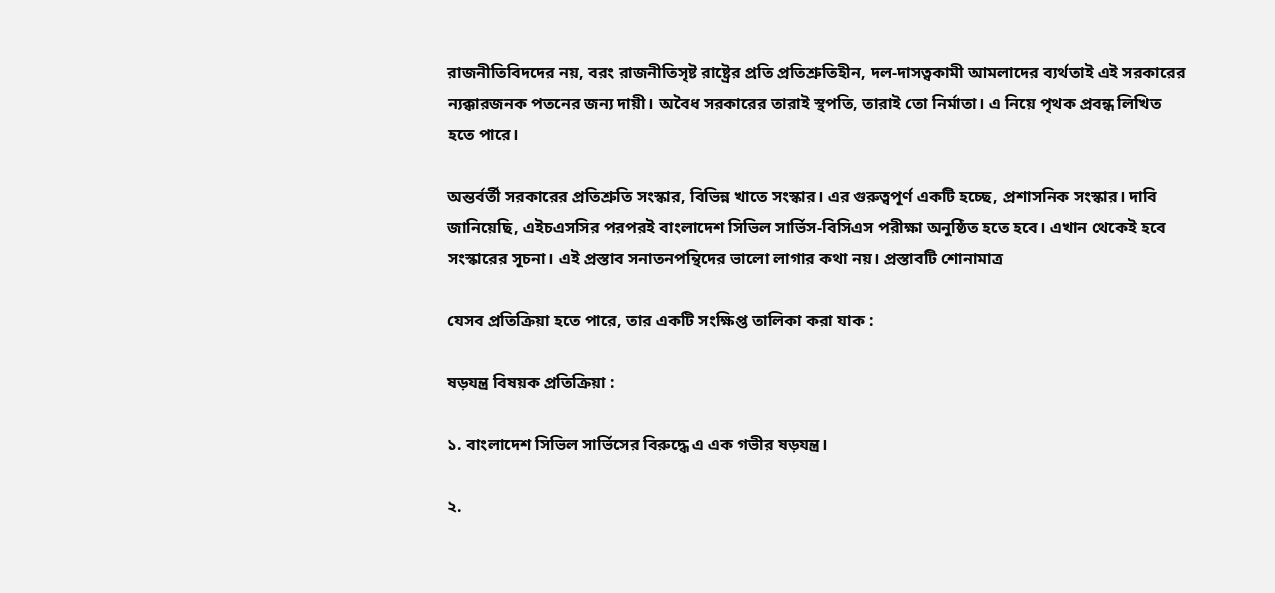রাজনীতিবিদদের নয়, বরং রাজনীতিসৃষ্ট রাষ্ট্রের প্রতি প্রতিশ্রুতিহীন, দল-দাসত্বকামী আমলাদের ব্যর্থতাই এই সরকারের ন্যক্কারজনক পতনের জন্য দায়ী। অবৈধ সরকারের তারাই স্থপতি, তারাই তো নির্মাতা। এ নিয়ে পৃথক প্রবন্ধ লিখিত হতে পারে।

অন্তর্বর্তী সরকারের প্রতিশ্রুতি সংস্কার, বিভিন্ন খাতে সংস্কার। এর গুরুত্বপূর্ণ একটি হচ্ছে, প্রশাসনিক সংস্কার। দাবি জানিয়েছি, এইচএসসির পরপরই বাংলাদেশ সিভিল সার্ভিস-বিসিএস পরীক্ষা অনুষ্ঠিত হতে হবে। এখান থেকেই হবে সংস্কারের সূচনা। এই প্রস্তাব সনাতনপন্থিদের ভালো লাগার কথা নয়। প্রস্তাবটি শোনামাত্র

যেসব প্রতিক্রিয়া হতে পারে, তার একটি সংক্ষিপ্ত তালিকা করা যাক :

ষড়যন্ত্র বিষয়ক প্রতিক্রিয়া :

১. বাংলাদেশ সিভিল সার্ভিসের বিরুদ্ধে এ এক গভীর ষড়যন্ত্র।

২.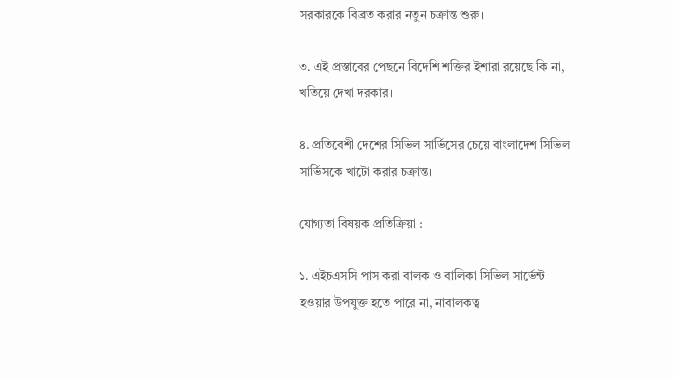সরকারকে বিব্রত করার নতুন চক্রান্ত শুরু।

৩. এই প্রস্তাবের পেছনে বিদেশি শক্তির ইশারা রয়েছে কি না, খতিয়ে দেখা দরকার।

৪. প্রতিবেশী দেশের সিভিল সার্ভিসের চেয়ে বাংলাদেশ সিভিল সার্ভিসকে খাটো করার চক্রান্ত।

যোগ্যতা বিষয়ক প্রতিক্রিয়া :

১. এইচএসসি পাস করা বালক ও বালিকা সিভিল সার্ভেন্ট হওয়ার উপযুক্ত হতে পারে না, নাবালকত্ব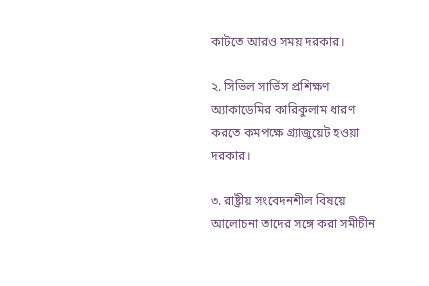কাটতে আরও সময় দরকার।

২. সিভিল সার্ভিস প্রশিক্ষণ অ্যাকাডেমির কারিকুলাম ধারণ করতে কমপক্ষে গ্র্যাজুয়েট হওয়া দরকার।

৩. রাষ্ট্রীয় সংবেদনশীল বিষয়ে আলোচনা তাদের সঙ্গে করা সমীচীন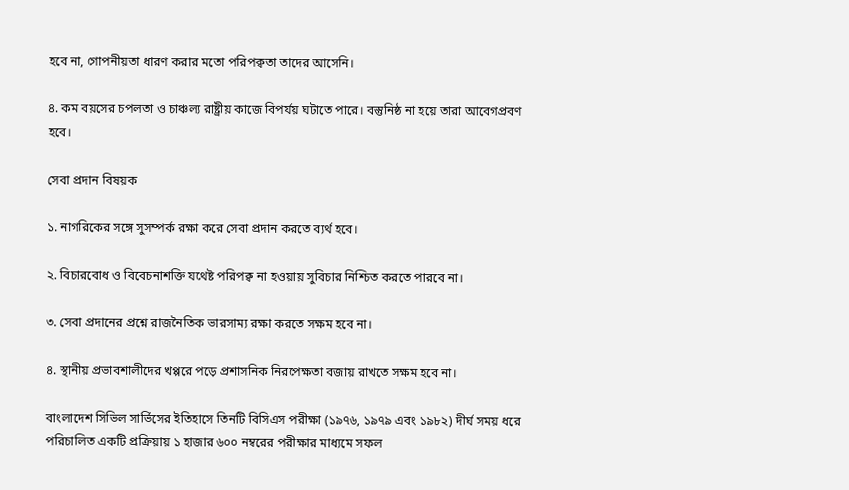হবে না, গোপনীয়তা ধারণ করার মতো পরিপক্বতা তাদের আসেনি।

৪. কম বয়সের চপলতা ও চাঞ্চল্য রাষ্ট্রীয় কাজে বিপর্যয় ঘটাতে পারে। বস্তুনিষ্ঠ না হয়ে তারা আবেগপ্রবণ হবে।

সেবা প্রদান বিষয়ক

১. নাগরিকের সঙ্গে সুসম্পর্ক রক্ষা করে সেবা প্রদান করতে ব্যর্থ হবে।

২. বিচারবোধ ও বিবেচনাশক্তি যথেষ্ট পরিপক্ব না হওয়ায় সুবিচার নিশ্চিত করতে পারবে না।

৩. সেবা প্রদানের প্রশ্নে রাজনৈতিক ভারসাম্য রক্ষা করতে সক্ষম হবে না।

৪. স্থানীয় প্রভাবশালীদের খপ্পরে পড়ে প্রশাসনিক নিরপেক্ষতা বজায় রাখতে সক্ষম হবে না।

বাংলাদেশ সিভিল সার্ভিসের ইতিহাসে তিনটি বিসিএস পরীক্ষা (১৯৭৬, ১৯৭৯ এবং ১৯৮২) দীর্ঘ সময় ধরে পরিচালিত একটি প্রক্রিয়ায় ১ হাজার ৬০০ নম্বরের পরীক্ষার মাধ্যমে সফল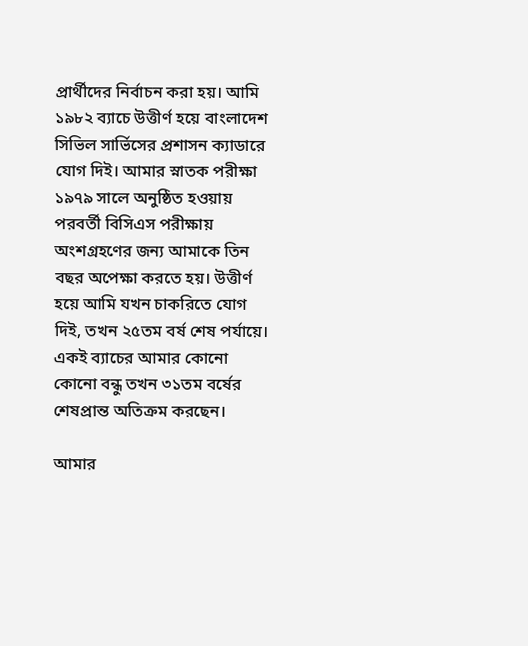প্রার্থীদের নির্বাচন করা হয়। আমি ১৯৮২ ব্যাচে উত্তীর্ণ হয়ে বাংলাদেশ সিভিল সার্ভিসের প্রশাসন ক্যাডারে যোগ দিই। আমার স্নাতক পরীক্ষা ১৯৭৯ সালে অনুষ্ঠিত হওয়ায় পরবর্তী বিসিএস পরীক্ষায় অংশগ্রহণের জন্য আমাকে তিন বছর অপেক্ষা করতে হয়। উত্তীর্ণ হয়ে আমি যখন চাকরিতে যোগ দিই, তখন ২৫তম বর্ষ শেষ পর্যায়ে। একই ব্যাচের আমার কোনো কোনো বন্ধু তখন ৩১তম বর্ষের শেষপ্রান্ত অতিক্রম করছেন।

আমার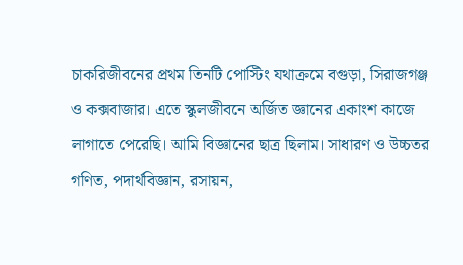চাকরিজীবনের প্রথম তিনটি পোস্টিং যথাক্রমে বগুড়া, সিরাজগঞ্জ ও কক্সবাজার। এতে স্কুলজীবনে অর্জিত জ্ঞানের একাংশ কাজে লাগাতে পেরেছি। আমি বিজ্ঞানের ছাত্র ছিলাম। সাধারণ ও উচ্চতর গণিত, পদার্থবিজ্ঞান, রসায়ন,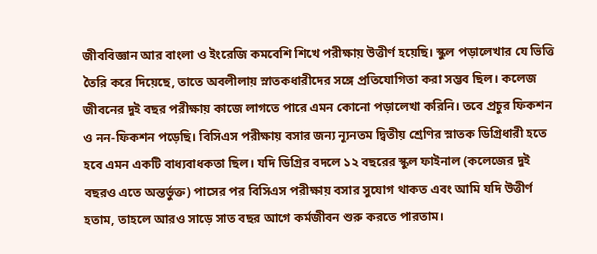জীববিজ্ঞান আর বাংলা ও ইংরেজি কমবেশি শিখে পরীক্ষায় উত্তীর্ণ হয়েছি। স্কুল পড়ালেখার যে ভিত্তি তৈরি করে দিয়েছে, তাতে অবলীলায় স্নাতকধারীদের সঙ্গে প্রতিযোগিতা করা সম্ভব ছিল। কলেজ জীবনের দুই বছর পরীক্ষায় কাজে লাগতে পারে এমন কোনো পড়ালেখা করিনি। তবে প্রচুর ফিকশন ও নন-ফিকশন পড়েছি। বিসিএস পরীক্ষায় বসার জন্য ন্যূনতম দ্বিতীয় শ্রেণির স্নাতক ডিগ্রিধারী হতে হবে এমন একটি বাধ্যবাধকতা ছিল। যদি ডিগ্রির বদলে ১২ বছরের স্কুল ফাইনাল (কলেজের দুই বছরও এতে অন্তর্ভুক্ত) পাসের পর বিসিএস পরীক্ষায় বসার সুযোগ থাকত এবং আমি যদি উত্তীর্ণ হতাম, তাহলে আরও সাড়ে সাত বছর আগে কর্মজীবন শুরু করতে পারতাম।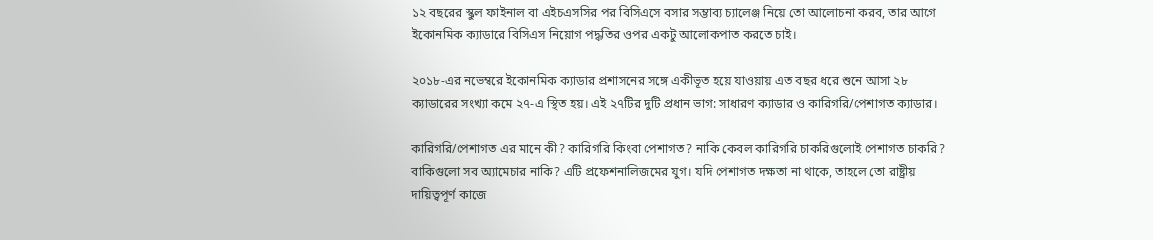১২ বছরের স্কুল ফাইনাল বা এইচএসসির পর বিসিএসে বসার সম্ভাব্য চ্যালেঞ্জ নিয়ে তো আলোচনা করব, তার আগে ইকোনমিক ক্যাডারে বিসিএস নিয়োগ পদ্ধতির ওপর একটু আলোকপাত করতে চাই।

২০১৮-এর নভেম্বরে ইকোনমিক ক্যাডার প্রশাসনের সঙ্গে একীভূত হয়ে যাওয়ায় এত বছর ধরে শুনে আসা ২৮ ক্যাডারের সংখ্যা কমে ২৭-এ স্থিত হয়। এই ২৭টির দুটি প্রধান ভাগ: সাধারণ ক্যাডার ও কারিগরি/পেশাগত ক্যাডার।

কারিগরি/পেশাগত এর মানে কী? কারিগরি কিংবা পেশাগত? নাকি কেবল কারিগরি চাকরিগুলোই পেশাগত চাকরি? বাকিগুলো সব অ্যামেচার নাকি? এটি প্রফেশনালিজমের যুগ। যদি পেশাগত দক্ষতা না থাকে, তাহলে তো রাষ্ট্রীয় দায়িত্বপূর্ণ কাজে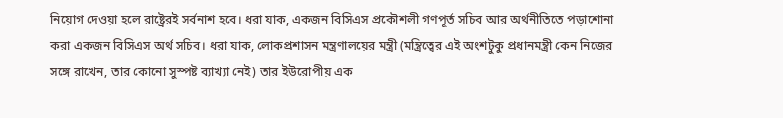নিয়োগ দেওয়া হলে রাষ্ট্রেরই সর্বনাশ হবে। ধরা যাক, একজন বিসিএস প্রকৌশলী গণপূর্ত সচিব আর অর্থনীতিতে পড়াশোনা করা একজন বিসিএস অর্থ সচিব। ধরা যাক, লোকপ্রশাসন মন্ত্রণালয়ের মন্ত্রী (মন্ত্রিত্বের এই অংশটুকু প্রধানমন্ত্রী কেন নিজের সঙ্গে রাখেন, তার কোনো সুস্পষ্ট ব্যাখ্যা নেই) তার ইউরোপীয় এক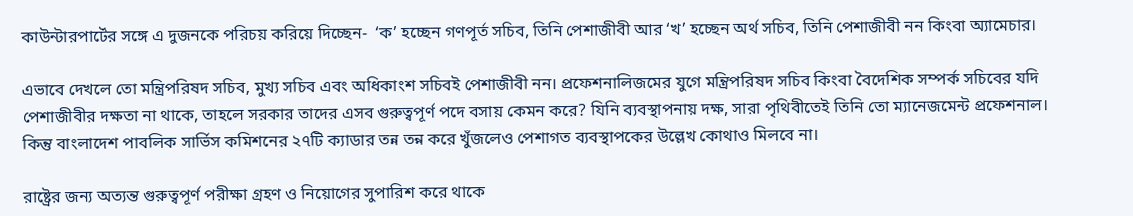কাউন্টারপার্টের সঙ্গে এ দুজনকে পরিচয় করিয়ে দিচ্ছেন-  ‘ক’ হচ্ছেন গণপূর্ত সচিব, তিনি পেশাজীবী আর ‘খ’ হচ্ছেন অর্থ সচিব, তিনি পেশাজীবী নন কিংবা অ্যামেচার।

এভাবে দেখলে তো মন্ত্রিপরিষদ সচিব, মুখ্য সচিব এবং অধিকাংশ সচিবই পেশাজীবী নন। প্রফেশনালিজমের যুগে মন্ত্রিপরিষদ সচিব কিংবা বৈদেশিক সম্পর্ক সচিবের যদি পেশাজীবীর দক্ষতা না থাকে, তাহলে সরকার তাদের এসব গুরুত্বপূর্ণ পদে বসায় কেমন করে? যিনি ব্যবস্থাপনায় দক্ষ, সারা পৃথিবীতেই তিনি তো ম্যানেজমেন্ট প্রফেশনাল। কিন্তু বাংলাদেশ পাবলিক সার্ভিস কমিশনের ২৭টি ক্যাডার তন্ন তন্ন করে খুঁজলেও পেশাগত ব্যবস্থাপকের উল্লেখ কোথাও মিলবে না।

রাষ্ট্রের জন্য অত্যন্ত গুরুত্বপূর্ণ পরীক্ষা গ্রহণ ও নিয়োগের সুপারিশ করে থাকে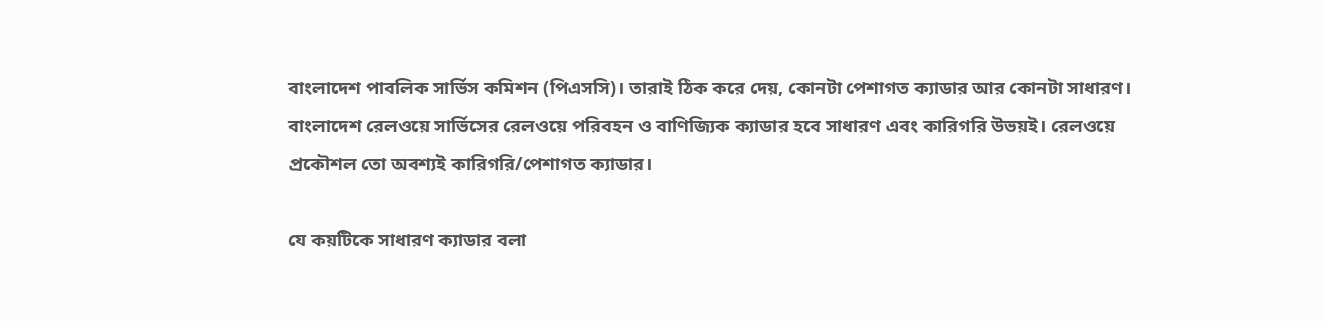বাংলাদেশ পাবলিক সার্ভিস কমিশন (পিএসসি)। তারাই ঠিক করে দেয়, কোনটা পেশাগত ক্যাডার আর কোনটা সাধারণ। বাংলাদেশ রেলওয়ে সার্ভিসের রেলওয়ে পরিবহন ও বাণিজ্যিক ক্যাডার হবে সাধারণ এবং কারিগরি উভয়ই। রেলওয়ে প্রকৌশল তো অবশ্যই কারিগরি/পেশাগত ক্যাডার।

যে কয়টিকে সাধারণ ক্যাডার বলা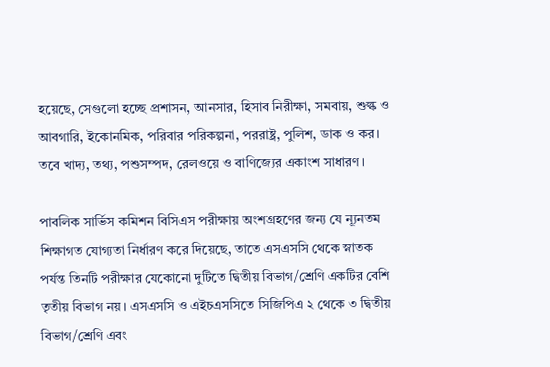হয়েছে, সেগুলো হচ্ছে প্রশাসন, আনসার, হিসাব নিরীক্ষা, সমবায়, শুল্ক ও আবগারি, ইকোনমিক, পরিবার পরিকল্পনা, পররাষ্ট্র, পুলিশ, ডাক ও কর। তবে খাদ্য, তথ্য, পশুসম্পদ, রেলওয়ে ও বাণিজ্যের একাংশ সাধারণ।

পাবলিক সার্ভিস কমিশন বিসিএস পরীক্ষায় অংশগ্রহণের জন্য যে ন্যূনতম শিক্ষাগত যোগ্যতা নির্ধারণ করে দিয়েছে, তাতে এসএসসি থেকে স্নাতক পর্যন্ত তিনটি পরীক্ষার যেকোনো দুটিতে দ্বিতীয় বিভাগ/শ্রেণি একটির বেশি তৃতীয় বিভাগ নয়। এসএসসি ও এইচএসসিতে সিজিপিএ ২ থেকে ৩ দ্বিতীয় বিভাগ/শ্রেণি এবং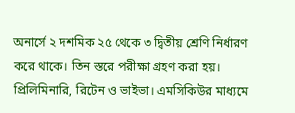অনার্সে ২ দশমিক ২৫ থেকে ৩ দ্বিতীয় শ্রেণি নির্ধারণ করে থাকে। তিন স্তরে পরীক্ষা গ্রহণ করা হয়। প্রিলিমিনারি, রিটেন ও ভাইভা। এমসিকিউর মাধ্যমে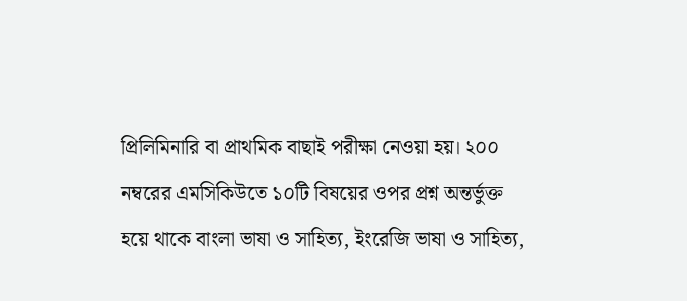প্রিলিমিনারি বা প্রাথমিক বাছাই পরীক্ষা নেওয়া হয়। ২০০ নম্বরের এমসিকিউতে ১০টি বিষয়ের ওপর প্রশ্ন অন্তর্ভুক্ত হয়ে থাকে বাংলা ভাষা ও সাহিত্য, ইংরেজি ভাষা ও সাহিত্য,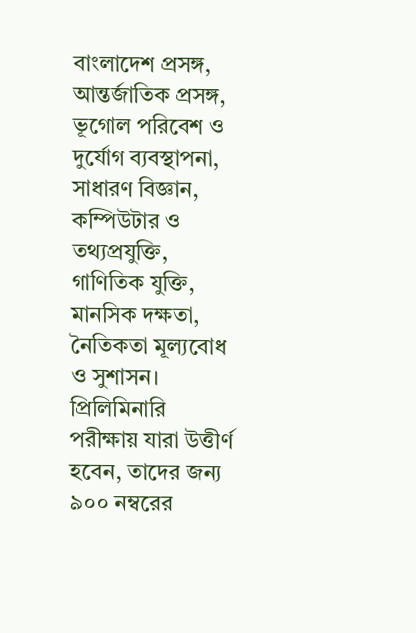বাংলাদেশ প্রসঙ্গ, আন্তর্জাতিক প্রসঙ্গ, ভূগোল পরিবেশ ও দুর্যোগ ব্যবস্থাপনা, সাধারণ বিজ্ঞান, কম্পিউটার ও তথ্যপ্রযুক্তি, গাণিতিক যুক্তি, মানসিক দক্ষতা, নৈতিকতা মূল্যবোধ ও সুশাসন। প্রিলিমিনারি পরীক্ষায় যারা উত্তীর্ণ হবেন, তাদের জন্য ৯০০ নম্বরের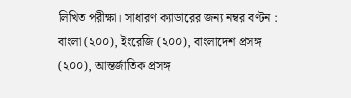লিখিত পরীক্ষা। সাধারণ ক্যাডারের জন্য নম্বর বণ্টন : বাংলা (২০০), ইংরেজি (২০০), বাংলাদেশ প্রসঙ্গ (২০০), আন্তর্জাতিক প্রসঙ্গ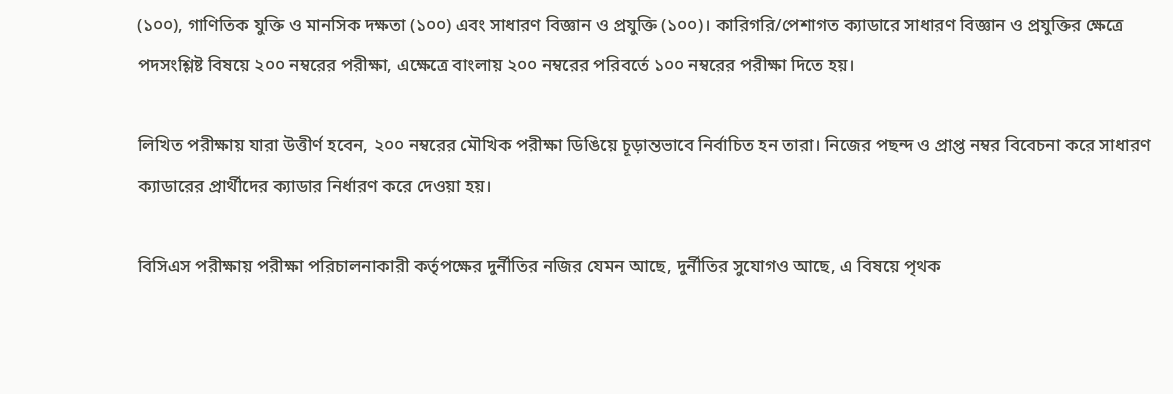(১০০), গাণিতিক যুক্তি ও মানসিক দক্ষতা (১০০) এবং সাধারণ বিজ্ঞান ও প্রযুক্তি (১০০)। কারিগরি/পেশাগত ক্যাডারে সাধারণ বিজ্ঞান ও প্রযুক্তির ক্ষেত্রে পদসংশ্লিষ্ট বিষয়ে ২০০ নম্বরের পরীক্ষা, এক্ষেত্রে বাংলায় ২০০ নম্বরের পরিবর্তে ১০০ নম্বরের পরীক্ষা দিতে হয়।

লিখিত পরীক্ষায় যারা উত্তীর্ণ হবেন, ২০০ নম্বরের মৌখিক পরীক্ষা ডিঙিয়ে চূড়ান্তভাবে নির্বাচিত হন তারা। নিজের পছন্দ ও প্রাপ্ত নম্বর বিবেচনা করে সাধারণ ক্যাডারের প্রার্থীদের ক্যাডার নির্ধারণ করে দেওয়া হয়।

বিসিএস পরীক্ষায় পরীক্ষা পরিচালনাকারী কর্তৃপক্ষের দুর্নীতির নজির যেমন আছে, দুর্নীতির সুযোগও আছে, এ বিষয়ে পৃথক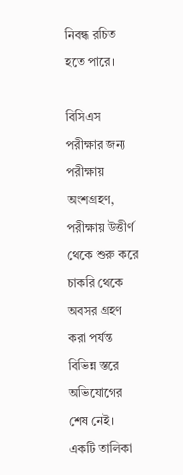নিবন্ধ রচিত হতে পারে।

বিসিএস পরীক্ষার জন্য পরীক্ষায় অংশগ্রহণ, পরীক্ষায় উত্তীর্ণ থেকে শুরু করে চাকরি থেকে অবসর গ্রহণ করা পর্যন্ত বিভিন্ন স্তরে অভিযোগের শেষ নেই। একটি তালিকা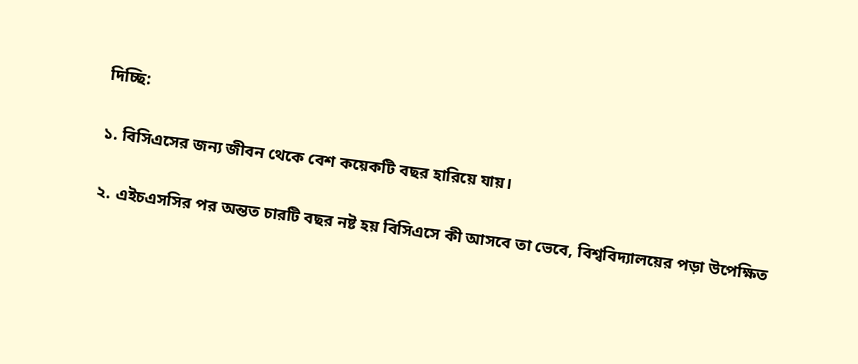দিচ্ছি:

১. বিসিএসের জন্য জীবন থেকে বেশ কয়েকটি বছর হারিয়ে যায়।

২. এইচএসসির পর অন্তত চারটি বছর নষ্ট হয় বিসিএসে কী আসবে তা ভেবে, বিশ্ববিদ্যালয়ের পড়া উপেক্ষিত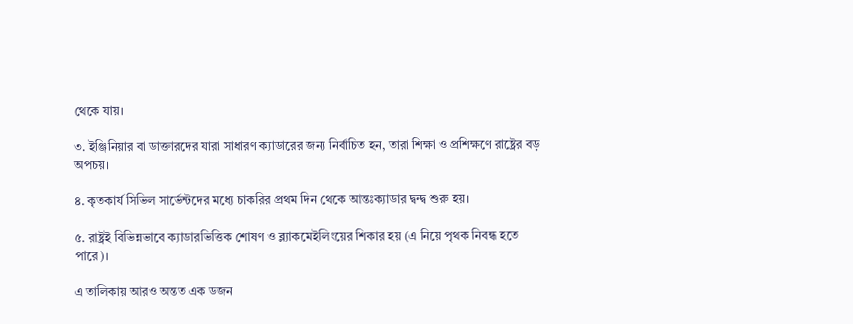থেকে যায়।

৩. ইঞ্জিনিয়ার বা ডাক্তারদের যারা সাধারণ ক্যাডারের জন্য নির্বাচিত হন, তারা শিক্ষা ও প্রশিক্ষণে রাষ্ট্রের বড় অপচয়।

৪. কৃতকার্য সিভিল সার্ভেন্টদের মধ্যে চাকরির প্রথম দিন থেকে আন্তঃক্যাডার দ্বন্দ্ব শুরু হয়।

৫. রাষ্ট্রই বিভিন্নভাবে ক্যাডারভিত্তিক শোষণ ও ব্ল্যাকমেইলিংয়ের শিকার হয় (এ নিয়ে পৃথক নিবন্ধ হতে পারে)।

এ তালিকায় আরও অন্তত এক ডজন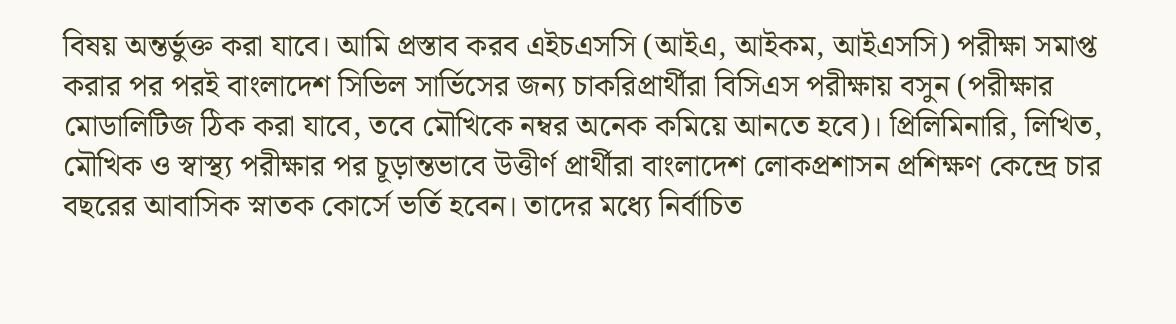বিষয় অন্তর্ভুক্ত করা যাবে। আমি প্রস্তাব করব এইচএসসি (আইএ, আইকম, আইএসসি) পরীক্ষা সমাপ্ত করার পর পরই বাংলাদেশ সিভিল সার্ভিসের জন্য চাকরিপ্রার্থীরা বিসিএস পরীক্ষায় বসুন (পরীক্ষার মোডালিটিজ ঠিক করা যাবে, তবে মৌখিকে নম্বর অনেক কমিয়ে আনতে হবে)। প্রিলিমিনারি, লিখিত, মৌখিক ও স্বাস্থ্য পরীক্ষার পর চূড়ান্তভাবে উত্তীর্ণ প্রার্থীরা বাংলাদেশ লোকপ্রশাসন প্রশিক্ষণ কেন্দ্রে চার বছরের আবাসিক স্নাতক কোর্সে ভর্তি হবেন। তাদের মধ্যে নির্বাচিত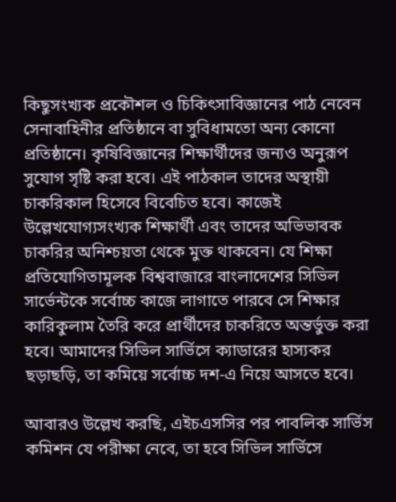কিছুসংখ্যক প্রকৌশল ও চিকিৎসাবিজ্ঞানের পাঠ নেবেন সেনাবাহিনীর প্রতিষ্ঠানে বা সুবিধামতো অন্য কোনো প্রতিষ্ঠানে। কৃষিবিজ্ঞানের শিক্ষার্থীদের জন্যও অনুরূপ সুযোগ সৃষ্টি করা হবে। এই পাঠকাল তাদের অস্থায়ী চাকরিকাল হিসেবে বিবেচিত হবে। কাজেই উল্লেখযোগ্যসংখ্যক শিক্ষার্থী এবং তাদের অভিভাবক চাকরির অনিশ্চয়তা থেকে মুক্ত থাকবেন। যে শিক্ষা প্রতিযোগিতামূলক বিশ্ববাজারে বাংলাদেশের সিভিল সার্ভেন্টকে সর্বোচ্চ কাজে লাগাতে পারবে সে শিক্ষার কারিকুলাম তৈরি করে প্রার্থীদের চাকরিতে অন্তর্ভুক্ত করা হবে। আমাদের সিভিল সার্ভিসে ক্যাডারের হাস্যকর ছড়াছড়ি, তা কমিয়ে সর্বোচ্চ দশ-এ নিয়ে আসতে হবে।

আবারও উল্লেখ করছি, এইচএসসির পর পাবলিক সার্ভিস কমিশন যে পরীক্ষা নেবে, তা হবে সিভিল সার্ভিসে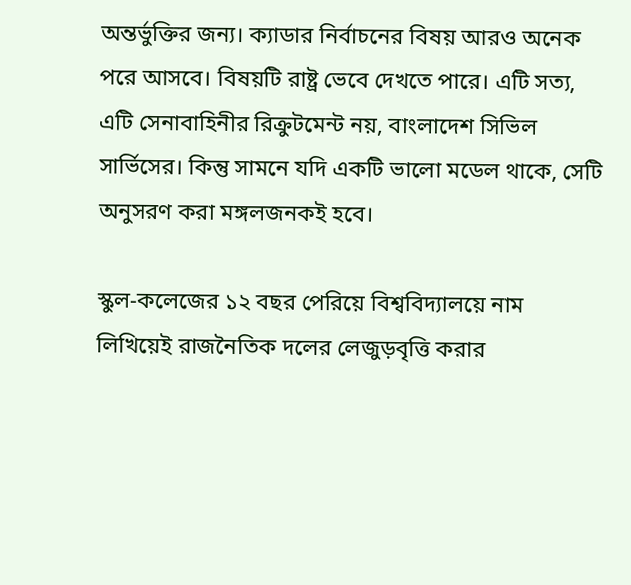অন্তর্ভুক্তির জন্য। ক্যাডার নির্বাচনের বিষয় আরও অনেক পরে আসবে। বিষয়টি রাষ্ট্র ভেবে দেখতে পারে। এটি সত্য, এটি সেনাবাহিনীর রিক্রুটমেন্ট নয়, বাংলাদেশ সিভিল সার্ভিসের। কিন্তু সামনে যদি একটি ভালো মডেল থাকে, সেটি অনুসরণ করা মঙ্গলজনকই হবে।

স্কুল-কলেজের ১২ বছর পেরিয়ে বিশ্ববিদ্যালয়ে নাম লিখিয়েই রাজনৈতিক দলের লেজুড়বৃত্তি করার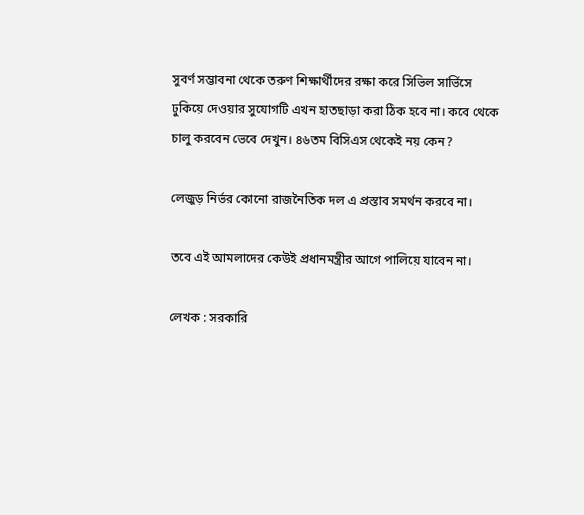সুবর্ণ সম্ভাবনা থেকে তরুণ শিক্ষার্থীদের রক্ষা করে সিভিল সার্ভিসে ঢুকিয়ে দেওয়ার সুযোগটি এখন হাতছাড়া করা ঠিক হবে না। কবে থেকে চালু করবেন ভেবে দেখুন। ৪৬তম বিসিএস থেকেই নয় কেন?

লেজুড় নির্ভর কোনো রাজনৈতিক দল এ প্রস্তাব সমর্থন করবে না।

তবে এই আমলাদের কেউই প্রধানমন্ত্রীর আগে পালিয়ে যাবেন না।

লেখক : সরকারি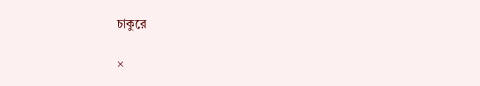চাকুরে

×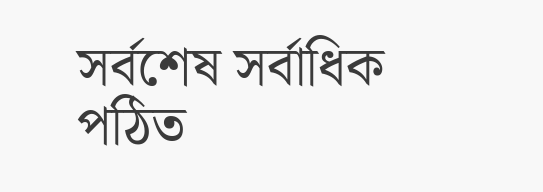সর্বশেষ সর্বাধিক পঠিত